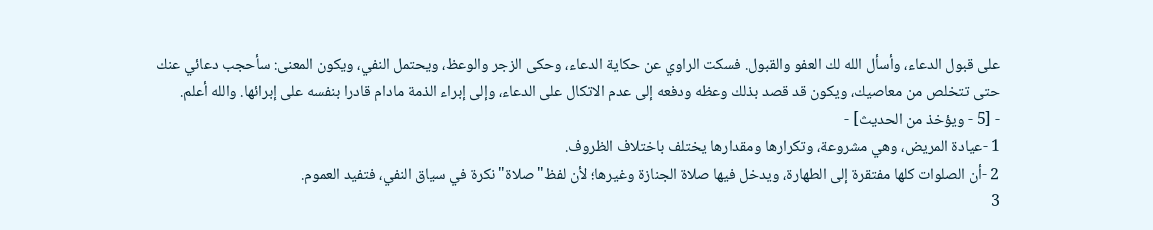على قبول الدعاء، وأسأل الله لك العفو والقبول. فسكت الراوي عن حكاية الدعاء، وحكى الزجر والوعظ، ويحتمل النفي، ويكون المعنى: سأحجب دعائي عنك حتى تتخلص من معاصيك، ويكون قد قصد بذلك وعظه ودفعه إلى عدم الاتكال على الدعاء، وإلى إبراء الذمة مادام قادرا بنفسه على إبرائها. والله أعلم.
- [5 - ويؤخذ من الحديث] -
1 -عيادة المريض، وهي مشروعة، وتكرارها ومقدارها يختلف باختلاف الظروف.
2 -أن الصلوات كلها مفتقرة إلى الطهارة، ويدخل فيها صلاة الجنازة وغيرها؛ لأن لفظ"صلاة"نكرة في سياق النفي، فتفيد العموم.
3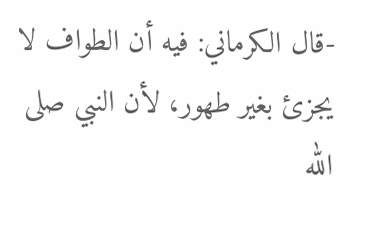-قال الكرماني: فيه أن الطواف لا يجزئ بغير طهور، لأن النبي صلى الله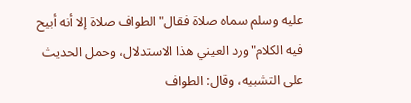عليه وسلم سماه صلاة فقال"الطواف صلاة إلا أنه أبيح فيه الكلام"ورد العيني هذا الاستدلال، وحمل الحديث على التشبيه، وقال: الطواف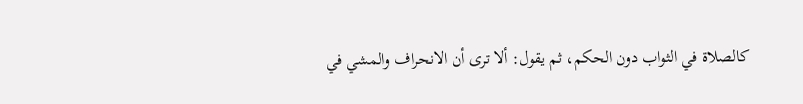كالصلاة في الثواب دون الحكم، ثم يقول: ألا ترى أن الانحراف والمشي في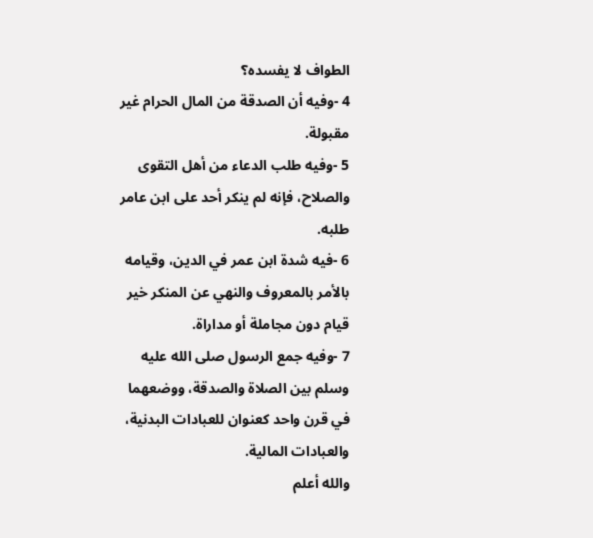الطواف لا يفسده؟
4 -وفيه أن الصدقة من المال الحرام غير مقبولة.
5 -وفيه طلب الدعاء من أهل التقوى والصلاح، فإنه لم ينكر أحد على ابن عامر طلبه.
6 -فيه شدة ابن عمر في الدين، وقيامه بالأمر بالمعروف والنهي عن المنكر خير قيام دون مجاملة أو مداراة.
7 -وفيه جمع الرسول صلى الله عليه وسلم بين الصلاة والصدقة، ووضعهما في قرن واحد كعنوان للعبادات البدنية، والعبادات المالية.
والله أعلم